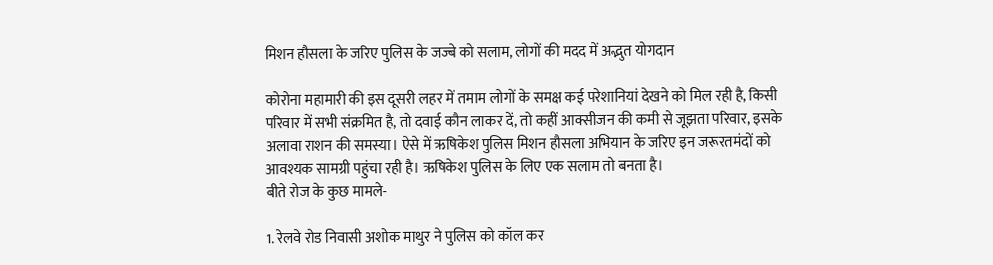मिशन हौसला के जरिए पुलिस के जज्बे को सलाम, लोगों की मदद में अद्भुत योगदान

कोरोना महामारी की इस दूसरी लहर में तमाम लोगों के समक्ष कई परेशानियां देखने को मिल रही है, किसी परिवार में सभी संक्रमित है, तो दवाई कौन लाकर दें, तो कहीं आक्सीजन की कमी से जूझता परिवार, इसके अलावा राशन की समस्या। ऐसे में ऋषिकेश पुलिस मिशन हौसला अभियान के जरिए इन जरूरतमंदों को आवश्यक सामग्री पहुंचा रही है। ऋषिकेश पुलिस के लिए एक सलाम तो बनता है।
बीते रोज के कुछ मामले-

1. रेलवे रोड निवासी अशोक माथुर ने पुलिस को कॉल कर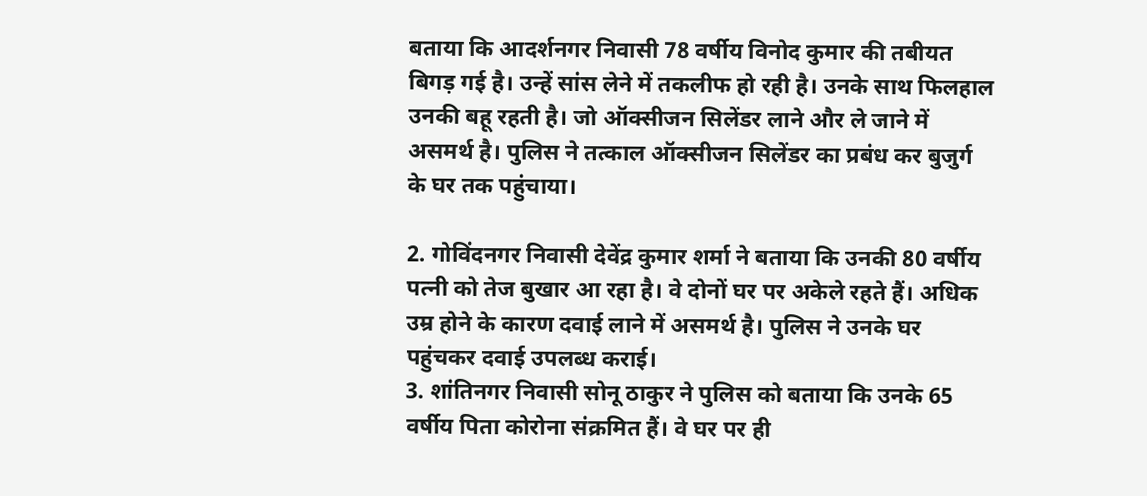बताया कि आदर्शनगर निवासी 78 वर्षीय विनोद कुमार की तबीयत बिगड़ गई है। उन्हें सांस लेने में तकलीफ हो रही है। उनके साथ फिलहाल उनकी बहू रहती है। जो ऑक्सीजन सिलेंडर लाने और ले जाने में असमर्थ है। पुलिस ने तत्काल ऑक्सीजन सिलेंडर का प्रबंध कर बुजुर्ग के घर तक पहुंचाया।

2. गोविंदनगर निवासी देवेंद्र कुमार शर्मा ने बताया कि उनकी 80 वर्षीय पत्नी को तेज बुखार आ रहा है। वे दोनों घर पर अकेले रहते हैं। अधिक उम्र होने के कारण दवाई लाने में असमर्थ है। पुलिस ने उनके घर पहुंचकर दवाई उपलब्ध कराई।
3. शांतिनगर निवासी सोनू ठाकुर ने पुलिस को बताया कि उनके 65 वर्षीय पिता कोरोना संक्रमित हैं। वे घर पर ही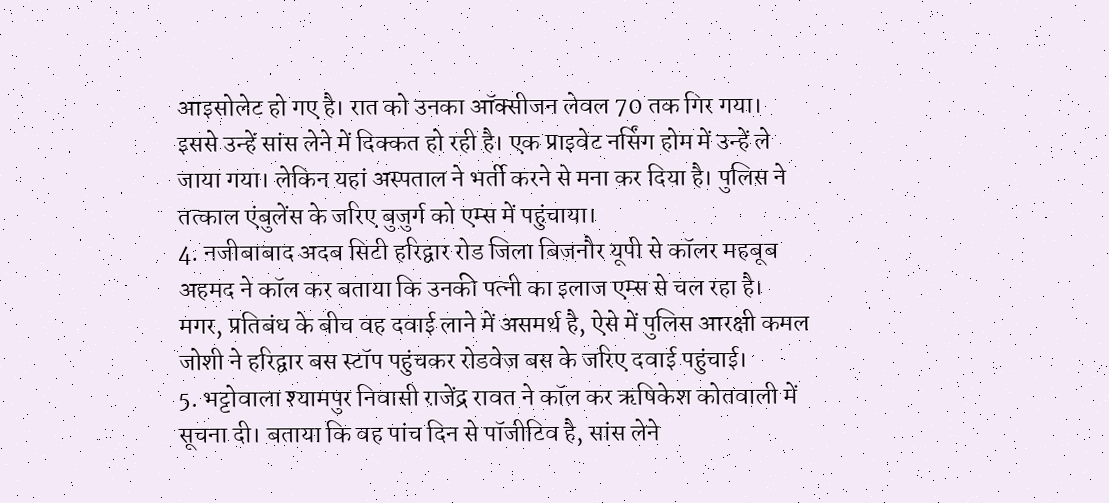आइसोलेट हो गए है। रात को उनका ऑक्सीजन लेवल 70 तक गिर गया। इससे उन्हें सांस लेने में दिक्कत हो रही है। एक प्राइवेट नर्सिंग होम में उन्हें ले जाया गया। लेकिन यहां अस्पताल ने भर्ती करने से मना कर दिया है। पुलिस ने तत्काल एंबुलेंस के जरिए बुजुर्ग को एम्स में पहुंचाया।
4. नजीबाबाद अदब सिटी हरिद्वार रोड जिला बिजनौर यूपी से कॉलर महबूब अहमद ने कॉल कर बताया कि उनकी पत्नी का इलाज एम्स से चल रहा है। मगर, प्रतिबंध के बीच वह दवाई लाने में असमर्थ है, ऐसे में पुलिस आरक्षी कमल जोशी ने हरिद्वार बस स्टॉप पहुंचकर रोडवेज बस के जरिए दवाई पहुंचाई।
5. भट्टोवाला श्यामपुर निवासी राजेंद्र रावत ने कॉल कर ऋषिकेश कोतवाली में सूचना दी। बताया कि वह पांच दिन से पॉजीटिव है, सांस लेने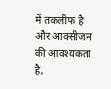में तकलीफ है और आक्सीजन की आवश्यकता है,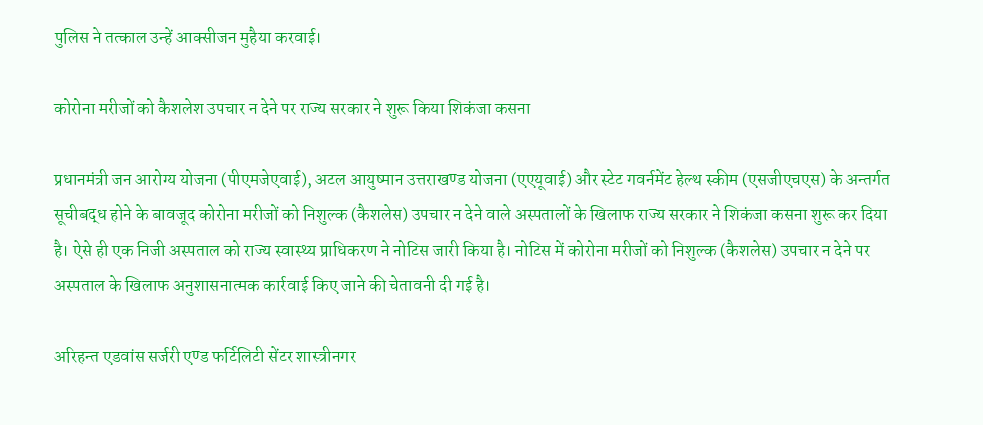पुलिस ने तत्काल उन्हें आक्सीजन मुहैया करवाई।

कोरोना मरीजों को कैशलेश उपचार न देने पर राज्य सरकार ने शुरू किया शिकंजा कसना

प्रधानमंत्री जन आरोग्य योजना (पीएमजेएवाई), अटल आयुष्मान उत्तराखण्ड योजना (एएयूवाई) और स्टेट गवर्नमेंट हेल्थ स्कीम (एसजीएचएस) के अन्तर्गत सूचीबद्ध होने के बावजूद कोरोना मरीजों को निशुल्क (कैशलेस) उपचार न देने वाले अस्पतालों के खिलाफ राज्य सरकार ने शिकंजा कसना शुरू कर दिया है। ऐसे ही एक निजी अस्पताल को राज्य स्वास्थ्य प्राधिकरण ने नोटिस जारी किया है। नोटिस में कोरोना मरीजों को निशुल्क (कैशलेस) उपचार न देने पर अस्पताल के खिलाफ अनुशासनात्मक कार्रवाई किए जाने की चेतावनी दी गई है।

अरिहन्त एडवांस सर्जरी एण्ड फर्टिलिटी सेंटर शास्त्रीनगर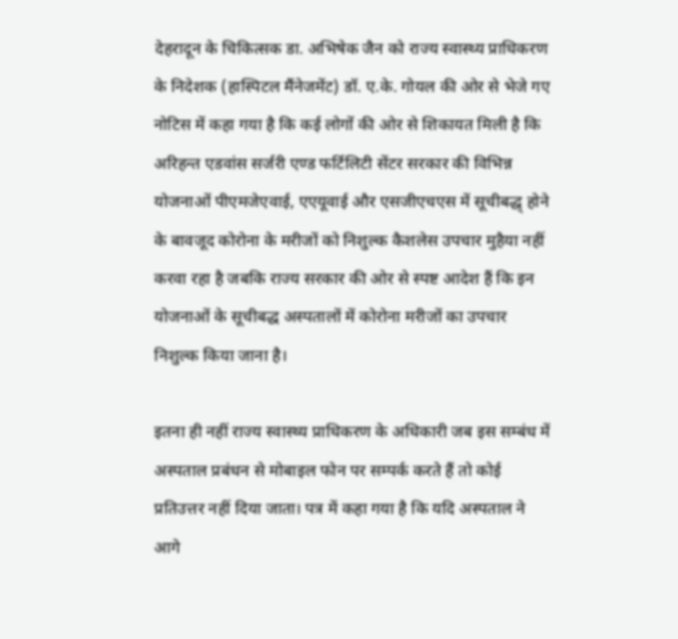देहरादून के चिकित्सक डा. अभिषेक जैन को राज्य स्वास्थ्य प्राधिकरण के निदेशक (हास्पिटल मैंनेजमेंट) डॉ. ए.के. गोयल की ओर से भेजे गए नोटिस में कहा गया है कि कई लोगों की ओर से शिकायत मिली है कि अरिहन्त एडवांस सर्जरी एण्ड फर्टिलिटी सेंटर सरकार की विभिन्न योजनाओं पीएमजेएवाई, एएयूवाई और एसजीएचएस में सूचीबद्ध् होने के बावजूद कोरोना के मरीजों को निशुल्क कैशलेस उपचार मुहैया नहीं करवा रहा है जबकि राज्य सरकार की ओर से स्पष्ट आदेश हैं कि इन योजनाओं के सूचीबद्ध अस्पतालों में कोरोना मरीजों का उपचार निशुल्क किया जाना है।

इतना ही नहीं राज्य स्वास्थ्य प्राधिकरण के अधिकारी जब इस सम्बंध में अस्पताल प्रबंधन से मोबाइल फोन पर सम्पर्क करते हैं तो कोई प्रतिउत्तर नहीं दिया जाता। पत्र में कहा गया है कि यदि अस्पताल ने आगे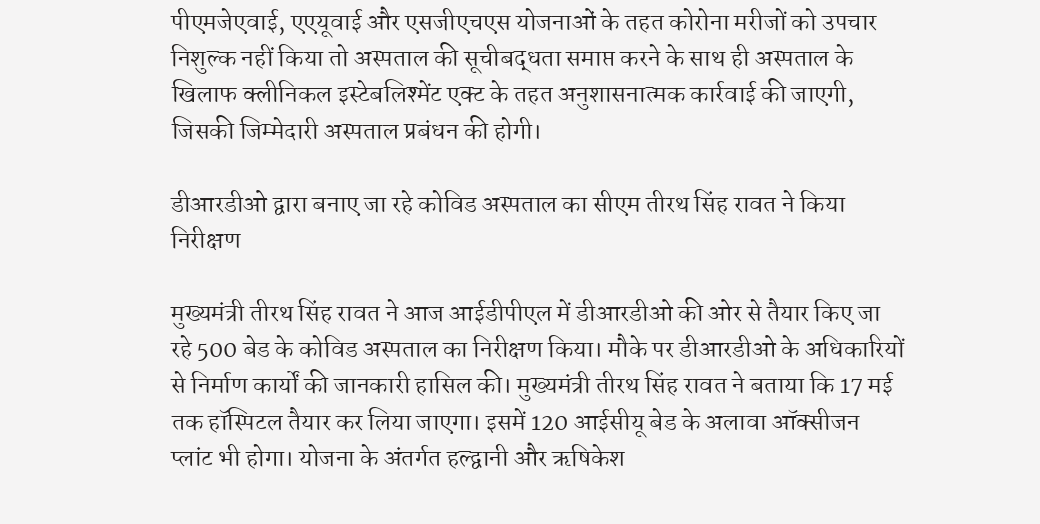पीएमजेएवाई, एएयूवाई और एसजीएचएस योजनाओं के तहत कोरोना मरीजों को उपचार निशुल्क नहीं किया तो अस्पताल की सूचीबद्धता समाप्त करने के साथ ही अस्पताल के खिलाफ क्लीनिकल इस्टेबलिश्मेंट एक्ट के तहत अनुशासनात्मक कार्रवाई की जाएगी, जिसकी जिम्मेदारी अस्पताल प्रबंधन की होगी।

डीआरडीओ द्वारा बनाए जा रहे कोविड अस्पताल का सीएम तीरथ सिंह रावत ने किया निरीक्षण

मुख्यमंत्री तीरथ सिंह रावत ने आज आईडीपीएल में डीआरडीओ की ओर से तैयार किए जा रहे 500 बेड के कोविड अस्पताल का निरीक्षण किया। मौके पर डीआरडीओ के अधिकारियों से निर्माण कार्यों की जानकारी हासिल की। मुख्यमंत्री तीरथ सिंह रावत ने बताया कि 17 मई तक हॉस्पिटल तैयार कर लिया जाएगा। इसमें 120 आईसीयू बेड के अलावा ऑक्सीजन प्लांट भी होगा। योजना के अंतर्गत हल्द्वानी और ऋषिकेश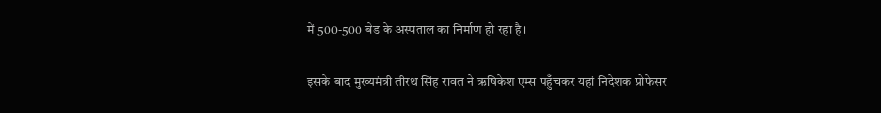में 500-500 बेड के अस्पताल का निर्माण हो रहा है।

इसके बाद मुख्यमंत्री तीरथ सिंह रावत ने ऋषिकेश एम्स पहुँचकर यहां निदेशक प्रोफेसर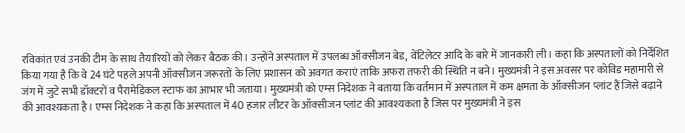रविकांत एवं उनकी टीम के साथ तैयारियों को लेकर बैठक की। उन्होंने अस्पताल में उपलब्ध ऑक्सीजन बेड, वेंटिलेटर आदि के बारे में जानकारी ली। कहा कि अस्पतालों को निर्देशित किया गया है कि वे 24 घंटे पहले अपनी ऑक्सीजन जरूरतों के लिए प्रशासन को अवगत कराएं ताकि अफरा तफरी की स्थिति न बने। मुख्यमंत्री ने इस अवसर पर कोविड महामारी से जंग में जुटे सभी डॉक्टरों व पैरामेडिकल स्टाफ का आभार भी जताया। मुख्यमंत्री को एम्स निदेशक ने बताया कि वर्तमान में अस्पताल में कम क्षमता के ऑक्सीजन प्लांट हैं जिसे बढ़ाने की आवश्यकता है। एम्स निदेशक ने कहा कि अस्पताल में 40 हजार लीटर के ऑक्सीजन प्लांट की आवश्यकता है जिस पर मुख्यमंत्री ने इस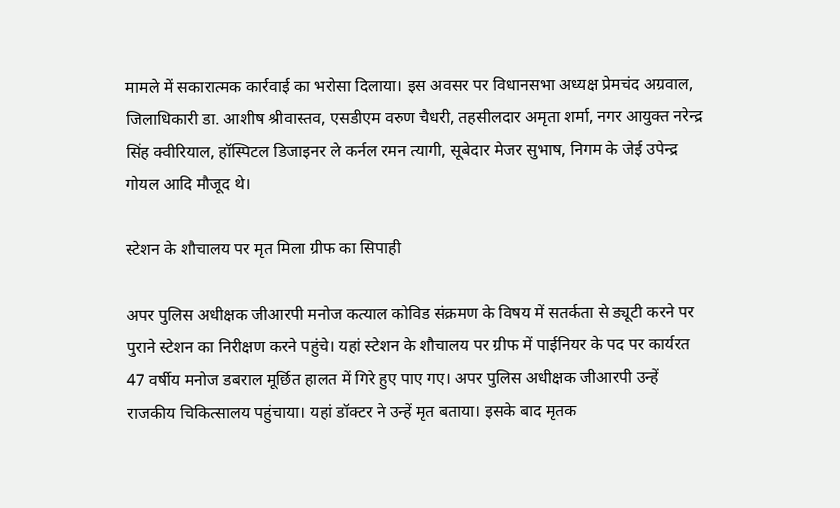मामले में सकारात्मक कार्रवाई का भरोसा दिलाया। इस अवसर पर विधानसभा अध्यक्ष प्रेमचंद अग्रवाल, जिलाधिकारी डा. आशीष श्रीवास्तव, एसडीएम वरुण चैधरी, तहसीलदार अमृता शर्मा, नगर आयुक्त नरेन्द्र सिंह क्वीरियाल, हॉस्पिटल डिजाइनर ले कर्नल रमन त्यागी, सूबेदार मेजर सुभाष, निगम के जेई उपेन्द्र गोयल आदि मौजूद थे।

स्टेशन के शौचालय पर मृत मिला ग्रीफ का सिपाही

अपर पुलिस अधीक्षक जीआरपी मनोज कत्याल कोविड संक्रमण के विषय में सतर्कता से ड्यूटी करने पर पुराने स्टेशन का निरीक्षण करने पहुंचे। यहां स्टेशन के शौचालय पर ग्रीफ में पाईनियर के पद पर कार्यरत 47 वर्षीय मनोज डबराल मूर्छित हालत में गिरे हुए पाए गए। अपर पुलिस अधीक्षक जीआरपी उन्हें राजकीय चिकित्सालय पहुंचाया। यहां डॉक्टर ने उन्हें मृत बताया। इसके बाद मृतक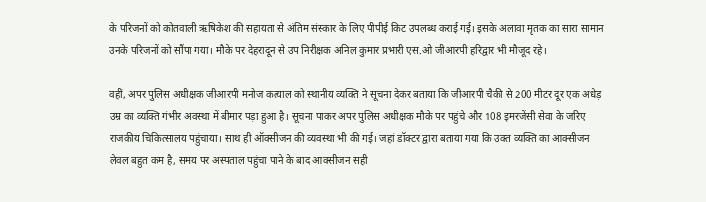के परिजनों को कोतवाली ऋषिकेश की सहायता से अंतिम संस्कार के लिए पीपीई किट उपलब्ध कराई गई। इसके अलावा मृतक का सारा सामान उनके परिजनों को सौंपा गया। मौके पर देहरादून से उप निरीक्षक अनिल कुमार प्रभारी एस.ओ जीआरपी हरिद्वार भी मौजूद रहे।

वहीं, अपर पुलिस अधीक्षक जीआरपी मनोज कत्याल को स्थानीय व्यक्ति ने सूचना देकर बताया कि जीआरपी चैकी से 200 मीटर दूर एक अधेड़ उम्र का व्यक्ति गंभीर अवस्था में बीमार पड़ा हुआ है। सूचना पाकर अपर पुलिस अधीक्षक मौके पर पहुंचे और 108 इमरजेंसी सेवा के जरिए राजकीय चिकित्सालय पहुंचाया। साथ ही ऑक्सीजन की व्यवस्था भी की गई। जहां डॉक्टर द्वारा बताया गया कि उक्त व्यक्ति का आक्सीजन लेवल बहुत कम है, समय पर अस्पताल पहुंचा पाने के बाद आक्सीजन सही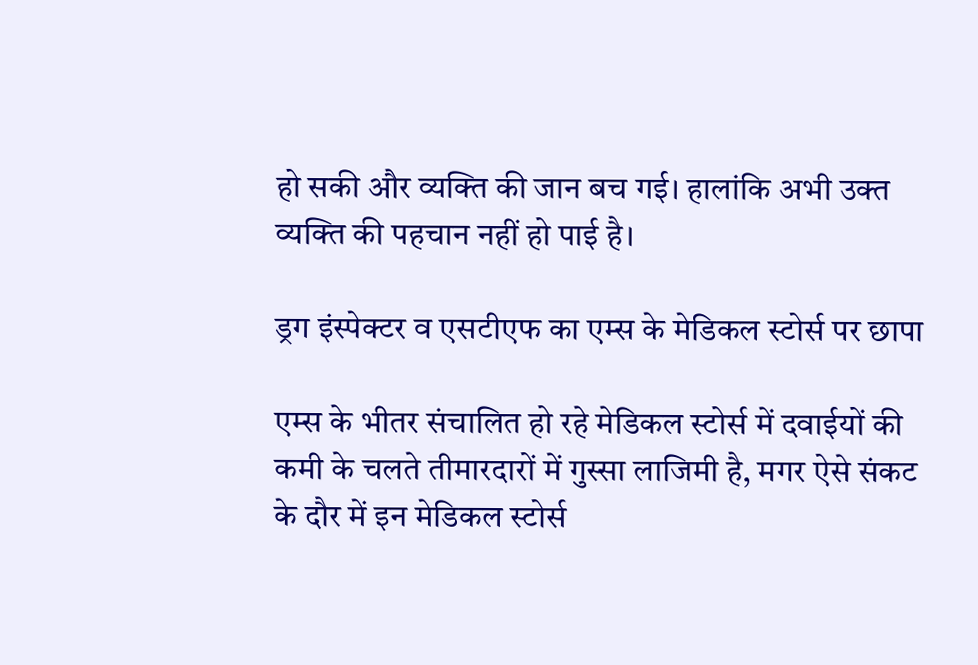हो सकी और व्यक्ति की जान बच गई। हालांकि अभी उक्त व्यक्ति की पहचान नहीं हो पाई है।

ड्रग इंस्पेक्टर व एसटीएफ का एम्स के मेडिकल स्टोर्स पर छापा

एम्स के भीतर संचालित हो रहे मेडिकल स्टोर्स में दवाईयों की कमी के चलते तीमारदारों में गुस्सा लाजिमी है, मगर ऐसे संकट के दौर में इन मेडिकल स्टोर्स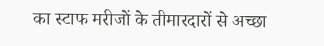का स्टाफ मरीजों के तीमारदारों से अच्छा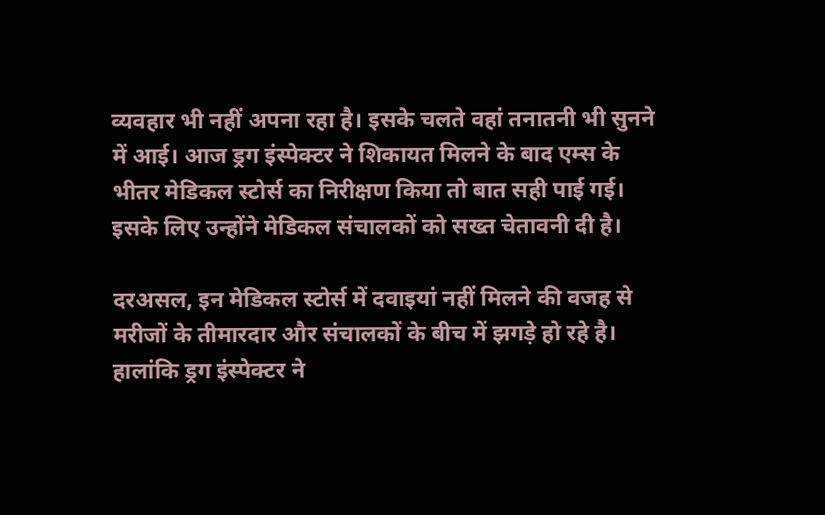व्यवहार भी नहीं अपना रहा है। इसके चलते वहां तनातनी भी सुनने में आई। आज ड्रग इंस्पेक्टर ने शिकायत मिलने के बाद एम्स के भीतर मेडिकल स्टोर्स का निरीक्षण किया तो बात सही पाई गई। इसके लिए उन्होंने मेडिकल संचालकों को सख्त चेतावनी दी है।

दरअसल, इन मेडिकल स्टोर्स में दवाइयां नहीं मिलने की वजह से मरीजों के तीमारदार और संचालकों के बीच में झगड़े हो रहे है। हालांकि ड्रग इंस्पेक्टर ने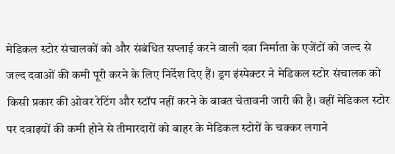मेडिकल स्टोर संचालकों को और संबंधित सप्लाई करने वाली दवा निर्माता के एजेंटों को जल्द से जल्द दवाओं की कमी पूरी करने के लिए निर्देश दिए हैं। ड्रग इंस्पेक्टर ने मेडिकल स्टोर संचालक को किसी प्रकार की ओवर रेटिंग और स्टॉप नहीं करने के बाबत चेतावनी जारी की है। वहीं मेडिकल स्टोर पर दवाइयों की कमी होने से तीमारदारों को बाहर के मेडिकल स्टोरों के चक्कर लगाने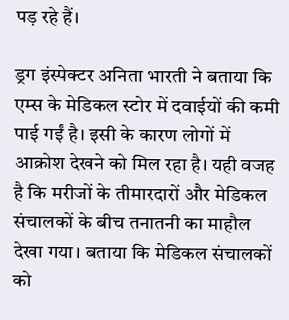पड़ रहे हैं।

ड्रग इंस्पेक्टर अनिता भारती ने बताया कि एम्स के मेडिकल स्टोर में दवाईयों की कमी पाई गईं है। इसी के कारण लोगों में आक्रोश देखने को मिल रहा है। यही वजह है कि मरीजों के तीमारदारों और मेडिकल संचालकों के बीच तनातनी का माहौल देखा गया। बताया कि मेडिकल संचालकों को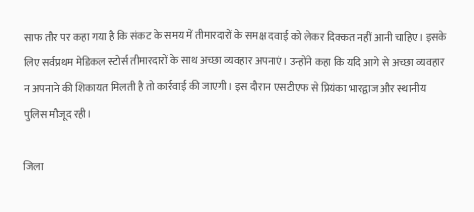साफ तौर पर कहा गया है कि संकट के समय में तीमारदारों के समक्ष दवाई को लेकर दिक्कत नहीं आनी चाहिए। इसके लिए सर्वप्रथम मेडिकल स्टोर्स तीमारदारों के साथ अच्छा व्यवहार अपनाएं। उन्होंने कहा कि यदि आगे से अच्छा व्यवहार न अपनाने की शिकायत मिलती है तो कार्रवाई की जाएगी। इस दौरान एसटीएफ से प्रियंका भारद्वाज और स्थानीय पुलिस मौजूद रही।

जिला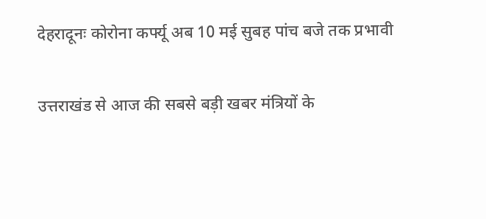देहरादूनः कोरोना कर्फ्यू अब 10 मई सुबह पांच बजे तक प्रभावी

उत्तराखंड से आज की सबसे बड़ी खबर मंत्रियों के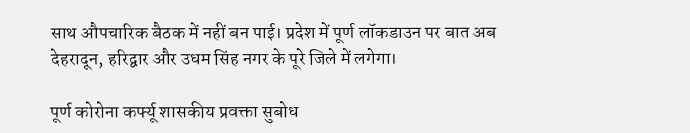साथ औपचारिक बैठक में नहीं बन पाई। प्रदेश में पूर्ण लॉकडाउन पर बात अब देहरादून, हरिद्वार और उधम सिंह नगर के पूरे जिले में लगेगा।

पूर्ण कोरोना कर्फ्यू शासकीय प्रवक्ता सुबोध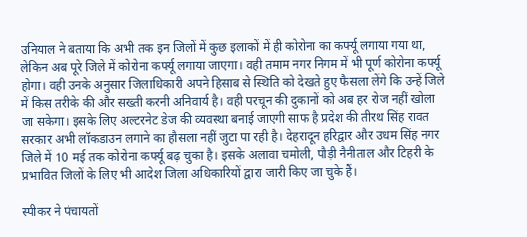उनियाल ने बताया कि अभी तक इन जिलों में कुछ इलाकों में ही कोरोना का कर्फ्यू लगाया गया था, लेकिन अब पूरे जिले में कोरोना कर्फ्यू लगाया जाएगा। वही तमाम नगर निगम में भी पूर्ण कोरोना कर्फ्यू होगा। वही उनके अनुसार जिलाधिकारी अपने हिसाब से स्थिति को देखते हुए फैसला लेंगे कि उन्हें जिले में किस तरीके की और सख्ती करनी अनिवार्य है। वही परचून की दुकानों को अब हर रोज नहीं खोला जा सकेगा। इसके लिए अल्टरनेट डेज की व्यवस्था बनाई जाएगी साफ है प्रदेश की तीरथ सिंह रावत सरकार अभी लॉकडाउन लगाने का हौसला नहीं जुटा पा रही है। देहरादून हरिद्वार और उधम सिंह नगर जिले में 10 मई तक कोरोना कर्फ्यू बढ़ चुका है। इसके अलावा चमोली, पौड़ी नैनीताल और टिहरी के प्रभावित जिलों के लिए भी आदेश जिला अधिकारियों द्वारा जारी किए जा चुके हैं।

स्पीकर ने पंचायतों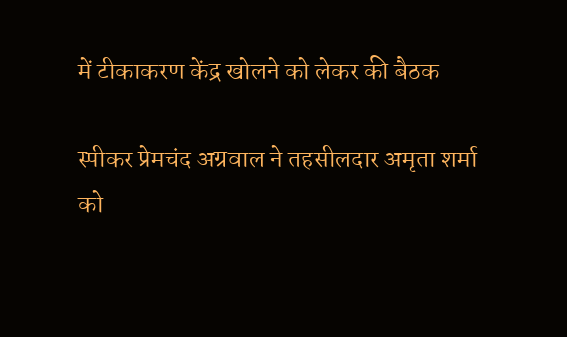में टीकाकरण केंद्र खोलने को लेकर की बैठक

स्पीकर प्रेमचंद अग्रवाल ने तहसीलदार अमृता शर्मा को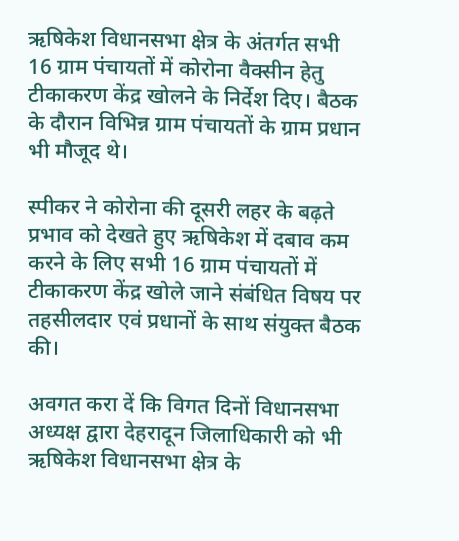ऋषिकेश विधानसभा क्षेत्र के अंतर्गत सभी 16 ग्राम पंचायतों में कोरोना वैक्सीन हेतु टीकाकरण केंद्र खोलने के निर्देश दिए। बैठक के दौरान विभिन्न ग्राम पंचायतों के ग्राम प्रधान भी मौजूद थे।

स्पीकर ने कोरोना की दूसरी लहर के बढ़ते प्रभाव को देखते हुए ऋषिकेश में दबाव कम करने के लिए सभी 16 ग्राम पंचायतों में टीकाकरण केंद्र खोले जाने संबंधित विषय पर तहसीलदार एवं प्रधानों के साथ संयुक्त बैठक की।

अवगत करा दें कि विगत दिनों विधानसभा अध्यक्ष द्वारा देहरादून जिलाधिकारी को भी ऋषिकेश विधानसभा क्षेत्र के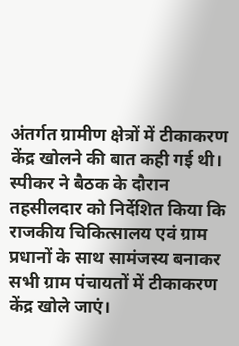अंतर्गत ग्रामीण क्षेत्रों में टीकाकरण केंद्र खोलने की बात कही गई थी।
स्पीकर ने बैठक के दौरान तहसीलदार को निर्देशित किया कि राजकीय चिकित्सालय एवं ग्राम प्रधानों के साथ सामंजस्य बनाकर सभी ग्राम पंचायतों में टीकाकरण केंद्र खोले जाएं।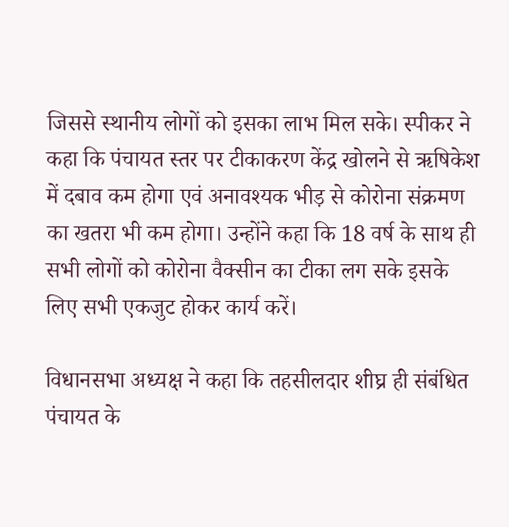जिससे स्थानीय लोगों को इसका लाभ मिल सके। स्पीकर ने कहा कि पंचायत स्तर पर टीकाकरण केंद्र खोलने से ऋषिकेश में दबाव कम होगा एवं अनावश्यक भीड़ से कोरोना संक्रमण का खतरा भी कम होगा। उन्होंने कहा कि 18 वर्ष के साथ ही सभी लोगों को कोरोना वैक्सीन का टीका लग सके इसके लिए सभी एकजुट होकर कार्य करें।

विधानसभा अध्यक्ष ने कहा कि तहसीलदार शीघ्र ही संबंधित पंचायत के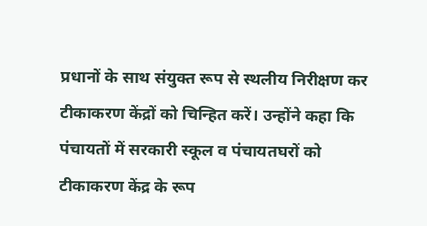प्रधानों के साथ संयुक्त रूप से स्थलीय निरीक्षण कर टीकाकरण केंद्रों को चिन्हित करें। उन्होंने कहा कि पंचायतों में सरकारी स्कूल व पंचायतघरों को टीकाकरण केंद्र के रूप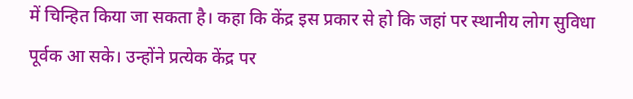में चिन्हित किया जा सकता है। कहा कि केंद्र इस प्रकार से हो कि जहां पर स्थानीय लोग सुविधा पूर्वक आ सके। उन्होंने प्रत्येक केंद्र पर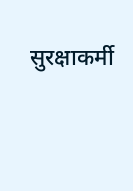सुरक्षाकर्मी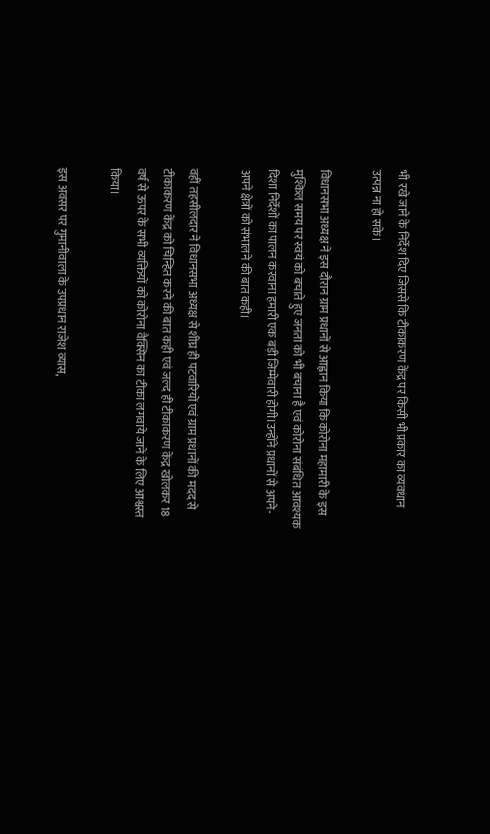भी रखे जाने के निर्देश दिए जिससे कि टीकाकरण केंद्र पर किसी भी प्रकार का व्यवधान उत्पन्न ना हो सके।

विधानसभा अध्यक्ष ने इस दौरान ग्राम प्रधानों से आह्वान किया कि कोरोना महामारी के इस मुश्किल समय पर स्वयं को बचाते हुए जनता को भी बचाना है एवं कोरोना संबंधित आवश्यक दिशा निर्देशों का पालन करवाना हमारी एक बड़ी जिम्मेवारी होगी।उन्होंने प्रधानों से अपने-अपने क्षेत्रों को संभालने की बात कही।

वहीं तहसीलदार ने विधानसभा अध्यक्ष से शीघ्र ही पटवारियों एवं ग्राम प्रधानों की मदद से टीकाकरण केंद्र को चिन्हित करने की बात कही एवं जल्द ही टीकाकरण केंद्र खोलकर 18 वर्ष से ऊपर के सभी व्यक्तियों को कोरोना वैक्सिन का टीका लगवाये जाने के लिए आश्वस्त किया।

इस अवसर पर गुमानीवाला के उपप्रधान राजेश व्यास,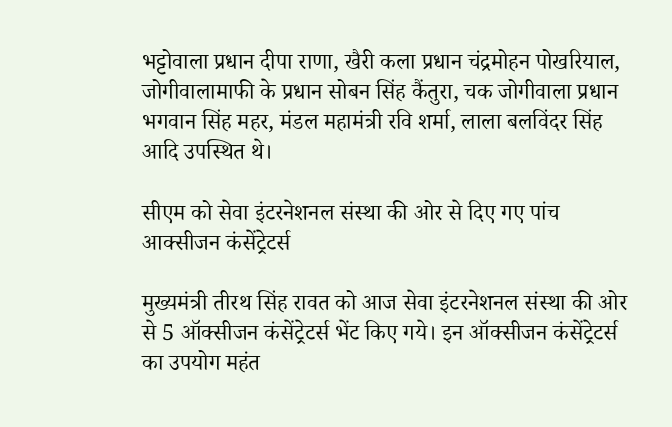भट्टोवाला प्रधान दीपा राणा, खैरी कला प्रधान चंद्रमोहन पोखरियाल, जोगीवालामाफी के प्रधान सोबन सिंह कैंतुरा, चक जोगीवाला प्रधान भगवान सिंह महर, मंडल महामंत्री रवि शर्मा, लाला बलविंदर सिंह आदि उपस्थित थे।

सीएम को सेवा इंटरनेशनल संस्था की ओर से दिए गए पांच आक्सीजन कंसेंट्रेटर्स

मुख्यमंत्री तीरथ सिंह रावत को आज सेवा इंटरनेशनल संस्था की ओर से 5 ऑक्सीजन कंसेंट्रेटर्स भेंट किए गये। इन ऑक्सीजन कंसेंट्रेटर्स का उपयोग महंत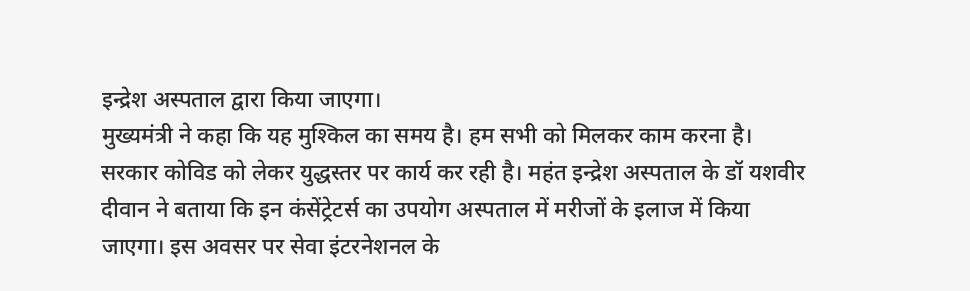इन्द्रेश अस्पताल द्वारा किया जाएगा।
मुख्यमंत्री ने कहा कि यह मुश्किल का समय है। हम सभी को मिलकर काम करना है। सरकार कोविड को लेकर युद्धस्तर पर कार्य कर रही है। महंत इन्द्रेश अस्पताल के डॉ यशवीर दीवान ने बताया कि इन कंसेंट्रेटर्स का उपयोग अस्पताल में मरीजों के इलाज में किया जाएगा। इस अवसर पर सेवा इंटरनेशनल के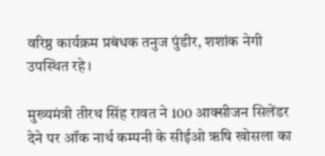वरिष्ठ कार्यक्रम प्रबंधक तनुज पुंडीर, शशांक नेगी उपस्थित रहे।

मुख्यमंत्री तीरथ सिंह रावत ने 100 आक्सीजन सिलेंडर देने पर ऑक नार्थ कम्पनी के सीईओ ऋषि खोसला का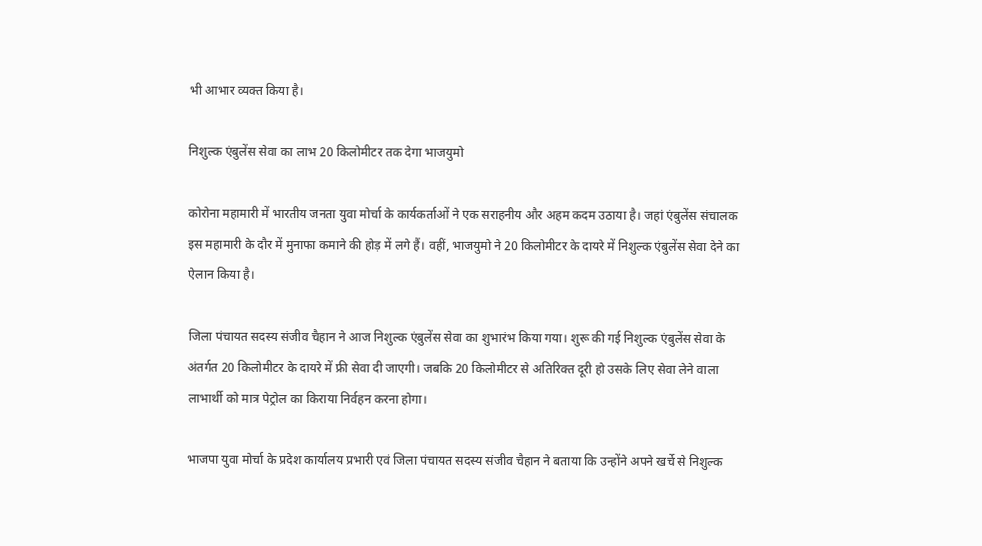भी आभार व्यक्त किया है।

निशुल्क एंबुलेंस सेवा का लाभ 20 किलोमीटर तक देगा भाजयुमो

कोरोना महामारी में भारतीय जनता युवा मोर्चा के कार्यकर्ताओं ने एक सराहनीय और अहम कदम उठाया है। जहां एंबुलेंस संचालक इस महामारी के दौर में मुनाफा कमाने की होड़ में लगे हैं। वहीं, भाजयुमो ने 20 किलोमीटर के दायरे में निशुल्क एंबुलेंस सेवा देने का ऐलान किया है।

जिला पंचायत सदस्य संजीव चैहान ने आज निशुल्क एंबुलेंस सेवा का शुभारंभ किया गया। शुरू की गई निशुल्क एंबुलेंस सेवा के अंतर्गत 20 किलोमीटर के दायरे में फ्री सेवा दी जाएगी। जबकि 20 किलोमीटर से अतिरिक्त दूरी हो उसके लिए सेवा लेने वाला लाभार्थी को मात्र पेट्रोल का किराया निर्वहन करना होगा।

भाजपा युवा मोर्चा के प्रदेश कार्यालय प्रभारी एवं जिला पंचायत सदस्य संजीव चैहान ने बताया कि उन्होंने अपने खर्चे से निशुल्क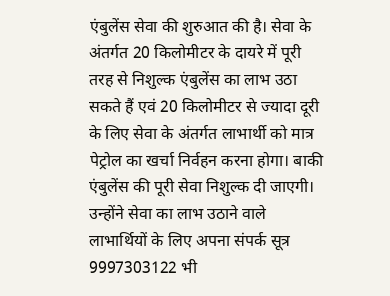एंबुलेंस सेवा की शुरुआत की है। सेवा के अंतर्गत 20 किलोमीटर के दायरे में पूरी तरह से निशुल्क एंबुलेंस का लाभ उठा सकते हैं एवं 20 किलोमीटर से ज्यादा दूरी के लिए सेवा के अंतर्गत लाभार्थी को मात्र पेट्रोल का खर्चा निर्वहन करना होगा। बाकी एंबुलेंस की पूरी सेवा निशुल्क दी जाएगी। उन्होंने सेवा का लाभ उठाने वाले लाभार्थियों के लिए अपना संपर्क सूत्र 9997303122 भी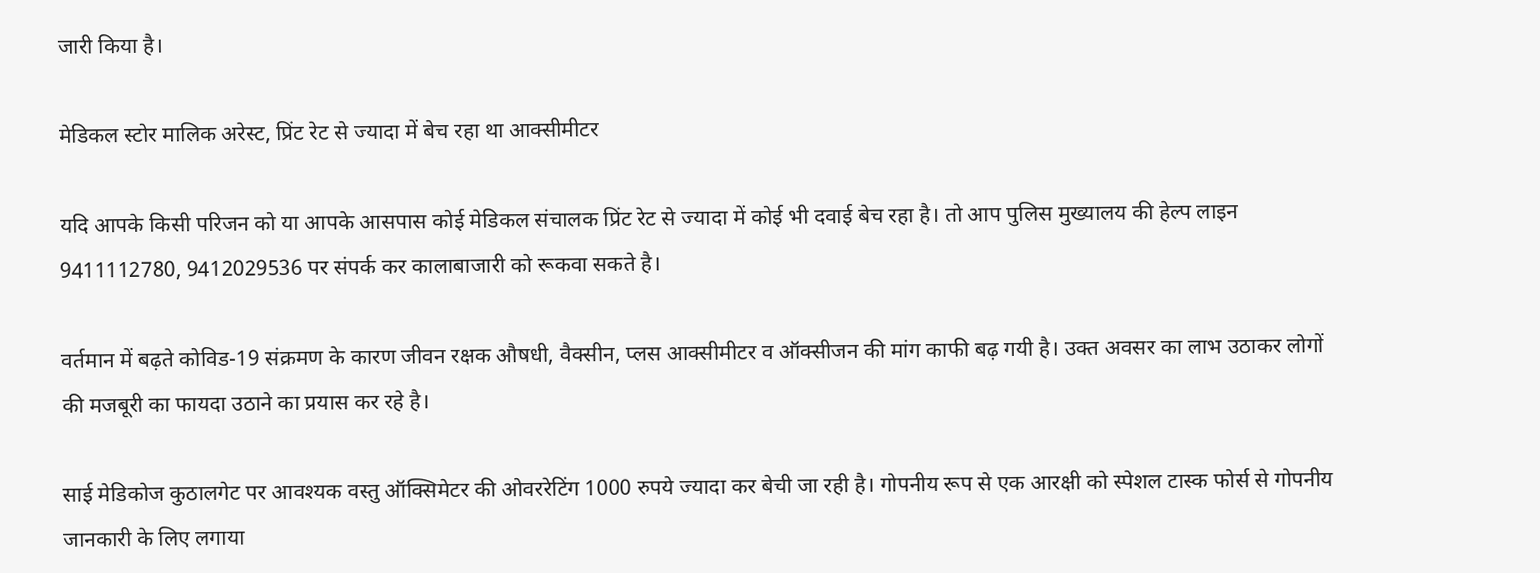जारी किया है।

मेडिकल स्टोर मालिक अरेस्ट, प्रिंट रेट से ज्यादा में बेच रहा था आक्सीमीटर

यदि आपके किसी परिजन को या आपके आसपास कोई मेडिकल संचालक प्रिंट रेट से ज्यादा में कोई भी दवाई बेच रहा है। तो आप पुलिस मुख्यालय की हेल्प लाइन 9411112780, 9412029536 पर संपर्क कर कालाबाजारी को रूकवा सकते है।

वर्तमान में बढ़ते कोविड-19 संक्रमण के कारण जीवन रक्षक औषधी, वैक्सीन, प्लस आक्सीमीटर व ऑक्सीजन की मांग काफी बढ़ गयी है। उक्त अवसर का लाभ उठाकर लोगों की मजबूरी का फायदा उठाने का प्रयास कर रहे है।

साई मेडिकोज कुठालगेट पर आवश्यक वस्तु ऑक्सिमेटर की ओवररेटिंग 1000 रुपये ज्यादा कर बेची जा रही है। गोपनीय रूप से एक आरक्षी को स्पेशल टास्क फोर्स से गोपनीय जानकारी के लिए लगाया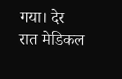गया। देर रात मेडिकल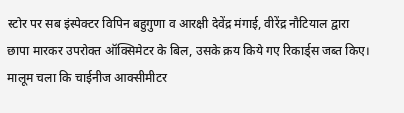स्टोर पर सब इंस्पेक्टर विपिन बहुगुणा व आरक्षी देवेंद्र मंगाई, वीरेंद्र नौटियाल द्वारा छापा मारकर उपरोक्त ऑक्सिमेटर के बिल, उसके क्रय किये गए रिकार्ड्स जब्त किए। मालूम चला कि चाईनीज आक्सीमीटर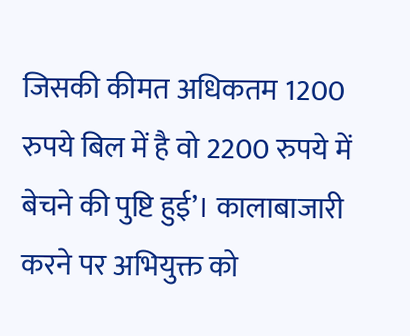जिसकी कीमत अधिकतम 1200 रुपये बिल में है वो 2200 रुपये में बेचने की पुष्टि हुई’। कालाबाजारी करने पर अभियुक्त को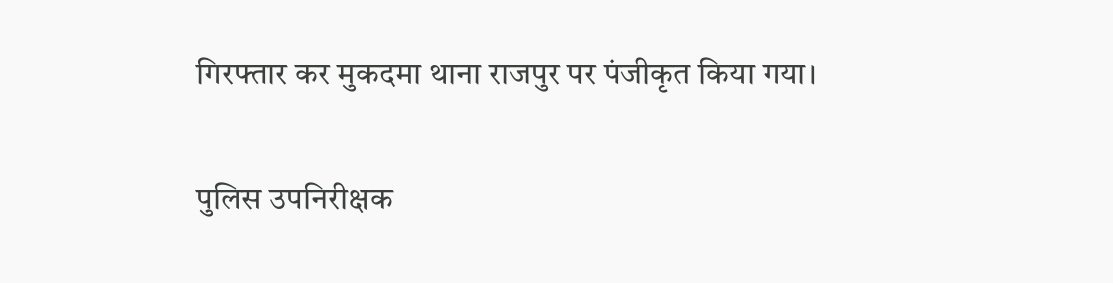गिरफ्तार कर मुकदमा थाना राजपुर पर पंजीकृत किया गया।

पुलिस उपनिरीक्षक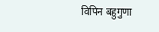विपिन बहुगुणा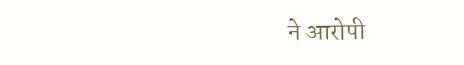ने आरोपी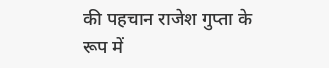की पहचान राजेश गुप्ता के रूप में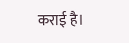कराई है।